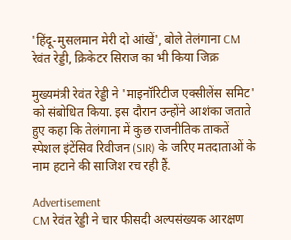'हिंदू-मुसलमान मेरी दो आंखें', बोले तेलंगाना CM रेवंत रेड्डी, क्रिकेटर सिराज का भी किया जिक्र

मुख्यमंत्री रेवंत रेड्डी ने 'माइनॉरिटीज एक्सीलेंस समिट' को संबोधित किया. इस दौरान उन्होंने आशंका जताते हुए कहा कि तेलंगाना में कुछ राजनीतिक ताकतें स्पेशल इंटेंसिव रिवीजन (SIR) के जरिए मतदाताओं के नाम हटाने की साजिश रच रही हैं.

Advertisement
CM रेवंत रेड्डी ने चार फीसदी अल्पसंख्यक आरक्षण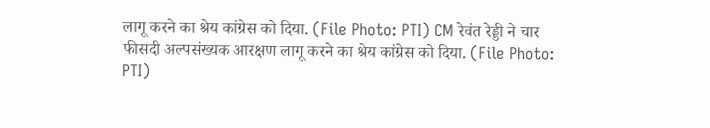लागू करने का श्रेय कांग्रेस को दिया. (File Photo: PTI) CM रेवंत रेड्डी ने चार फीसदी अल्पसंख्यक आरक्षण लागू करने का श्रेय कांग्रेस को दिया. (File Photo: PTI)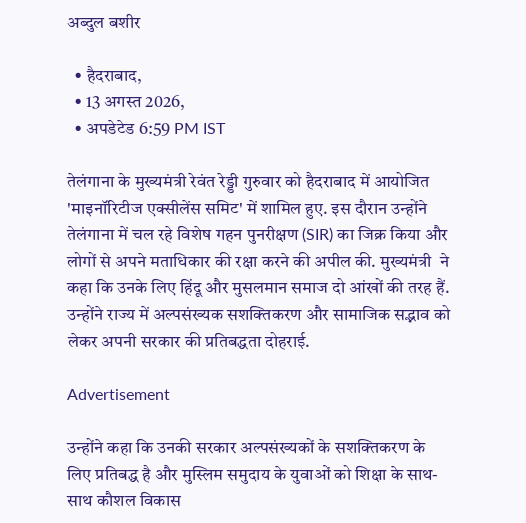अब्दुल बशीर

  • हैदराबाद,
  • 13 अगस्त 2026,
  • अपडेटेड 6:59 PM IST

तेलंगाना के मुख्यमंत्री रेवंत रेड्डी गुरुवार को हैदराबाद में आयोजित 'माइनॉरिटीज एक्सीलेंस समिट' में शामिल हुए. इस दौरान उन्होंने तेलंगाना में चल रहे विशेष गहन पुनरीक्षण (SIR) का जिक्र किया और लोगों से अपने मताधिकार की रक्षा करने की अपील की. मुख्यमंत्री  ने कहा कि उनके लिए हिंदू और मुसलमान समाज दो आंखों की तरह हैं. उन्होंने राज्य में अल्पसंख्यक सशक्तिकरण और सामाजिक सद्भाव को लेकर अपनी सरकार की प्रतिबद्धता दोहराई.

Advertisement

उन्होंने कहा कि उनकी सरकार अल्पसंख्यकों के सशक्तिकरण के लिए प्रतिबद्ध है और मुस्लिम समुदाय के युवाओं को शिक्षा के साथ-साथ कौशल विकास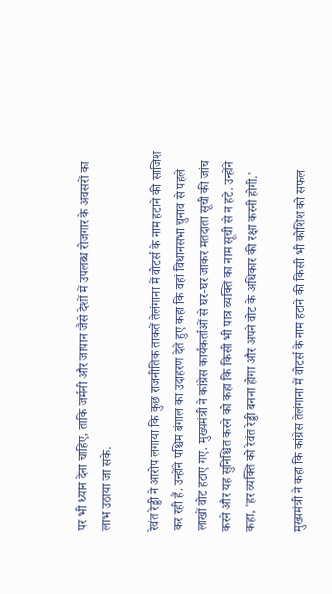पर भी ध्यान देना चाहिए, ताकि जर्मनी और जापान जैसे देशों में उपलब्ध रोजगार के अवसरों का लाभ उठाया जा सके.

रेवंत रेड्डी ने आरोप लगाया कि कुछ राजनीतिक ताकतें तेलंगाना में वोटर्स के नाम हटाने की साजिश कर रही हैं. उन्होंने पश्चिम बंगाल का उदाहरण देते हुए कहा कि वहां विधानसभा चुनाव से पहले लाखों वोट हटाए गए. मुख्यमंत्री ने कांग्रेस कार्यकर्ताओं से घर-घर जाकर मतदाता सूची की जांच करने और यह सुनिश्चित करने को कहा कि किसी भी पात्र व्यक्ति का नाम सूची से न हटे. उन्होंने कहा, 'हर व्यक्ति को रेवंत रेड्डी बनना होगा और अपने वोट के अधिकार की रक्षा करनी होगी.'

मुख्यमंत्री ने कहा कि कांग्रेस तेलंगाना में वोटर्स के नाम हटाने की किसी भी कोशिश को सफल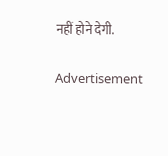नहीं होने देगी.

Advertisement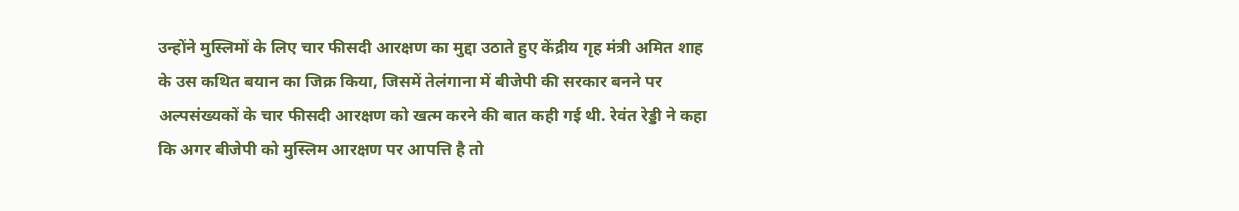उन्होंने मुस्लिमों के लिए चार फीसदी आरक्षण का मुद्दा उठाते हुए केंद्रीय गृह मंत्री अमित शाह के उस कथित बयान का जिक्र किया, जिसमें तेलंगाना में बीजेपी की सरकार बनने पर अल्पसंख्यकों के चार फीसदी आरक्षण को खत्म करने की बात कही गई थी. रेवंत रेड्डी ने कहा कि अगर बीजेपी को मुस्लिम आरक्षण पर आपत्ति है तो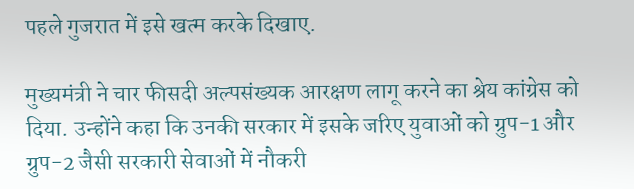पहले गुजरात में इसे खत्म करके दिखाए.

मुख्यमंत्री ने चार फीसदी अल्पसंख्यक आरक्षण लागू करने का श्रेय कांग्रेस को दिया. उन्होंने कहा कि उनकी सरकार में इसके जरिए युवाओं को ग्रुप-1 और ग्रुप-2 जैसी सरकारी सेवाओं में नौकरी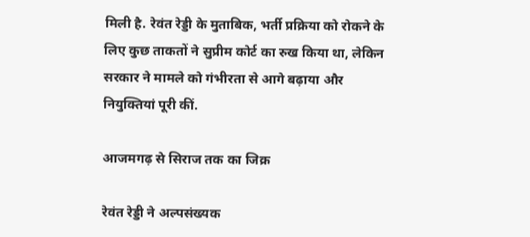मिली है. रेवंत रेड्डी के मुताबिक, भर्ती प्रक्रिया को रोकने के लिए कुछ ताकतों ने सुप्रीम कोर्ट का रुख किया था, लेकिन सरकार ने मामले को गंभीरता से आगे बढ़ाया और नियुक्तियां पूरी कीं.

आजमगढ़ से सिराज तक का जिक्र

रेवंत रेड्डी ने अल्पसंख्यक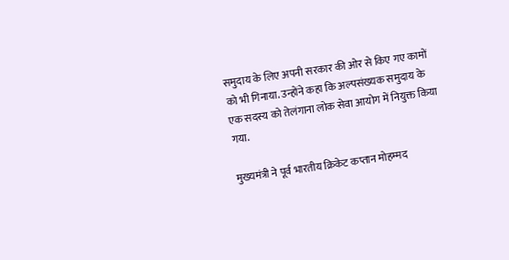समुदाय के लिए अपनी सरकार की ओर से किए गए कामों को भी गिनाया. उन्होंने कहा कि अल्पसंख्यक समुदाय के एक सदस्य को तेलंगाना लोक सेवा आयोग में नियुक्त किया गया.

मुख्यमंत्री ने पूर्व भारतीय क्रिकेट कप्तान मोहम्मद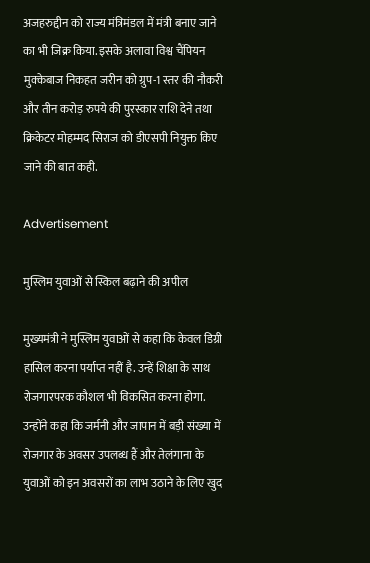अजहरुद्दीन को राज्य मंत्रिमंडल में मंत्री बनाए जाने का भी जिक्र किया. इसके अलावा विश्व चैंपियन मुक्केबाज निकहत जरीन को ग्रुप-1 स्तर की नौकरी और तीन करोड़ रुपये की पुरस्कार राशि देने तथा क्रिकेटर मोहम्मद सिराज को डीएसपी नियुक्त किए जाने की बात कही.

Advertisement

मुस्लिम युवाओं से स्किल बढ़ाने की अपील

मुख्यमंत्री ने मुस्लिम युवाओं से कहा कि केवल डिग्री हासिल करना पर्याप्त नहीं है. उन्हें शिक्षा के साथ रोजगारपरक कौशल भी विकसित करना होगा. उन्होंने कहा कि जर्मनी और जापान में बड़ी संख्या में रोजगार के अवसर उपलब्ध हैं और तेलंगाना के युवाओं को इन अवसरों का लाभ उठाने के लिए खुद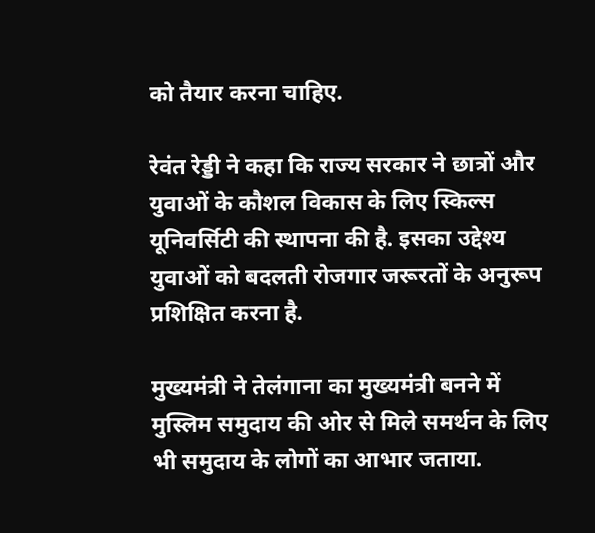को तैयार करना चाहिए.

रेवंत रेड्डी ने कहा कि राज्य सरकार ने छात्रों और युवाओं के कौशल विकास के लिए स्किल्स यूनिवर्सिटी की स्थापना की है. इसका उद्देश्य युवाओं को बदलती रोजगार जरूरतों के अनुरूप प्रशिक्षित करना है.

मुख्यमंत्री ने तेलंगाना का मुख्यमंत्री बनने में मुस्लिम समुदाय की ओर से मिले समर्थन के लिए भी समुदाय के लोगों का आभार जताया.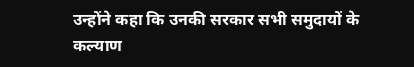उन्होंने कहा कि उनकी सरकार सभी समुदायों के कल्याण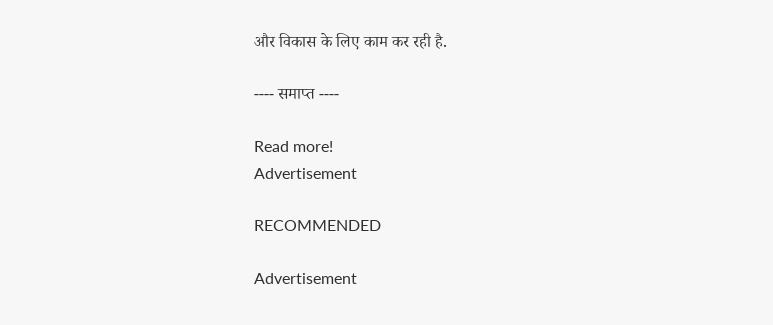और विकास के लिए काम कर रही है.

---- समाप्त ----

Read more!
Advertisement

RECOMMENDED

Advertisement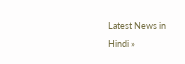Latest News in Hindi »